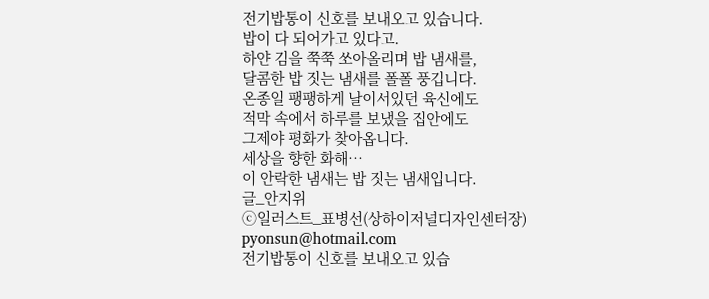전기밥통이 신호를 보내오고 있습니다.
밥이 다 되어가고 있다고.
하얀 김을 쭉쭉 쏘아올리며 밥 냄새를,
달콤한 밥 짓는 냄새를 폴폴 풍깁니다.
온종일 팽팽하게 날이서있던 육신에도
적막 속에서 하루를 보냈을 집안에도
그제야 평화가 찾아옵니다.
세상을 향한 화해…
이 안락한 냄새는 밥 짓는 냄새입니다.
글_안지위
ⓒ일러스트_표병선(상하이저널디자인센터장)
pyonsun@hotmail.com
전기밥통이 신호를 보내오고 있습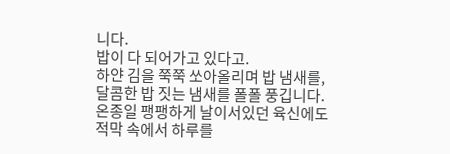니다.
밥이 다 되어가고 있다고.
하얀 김을 쭉쭉 쏘아올리며 밥 냄새를,
달콤한 밥 짓는 냄새를 폴폴 풍깁니다.
온종일 팽팽하게 날이서있던 육신에도
적막 속에서 하루를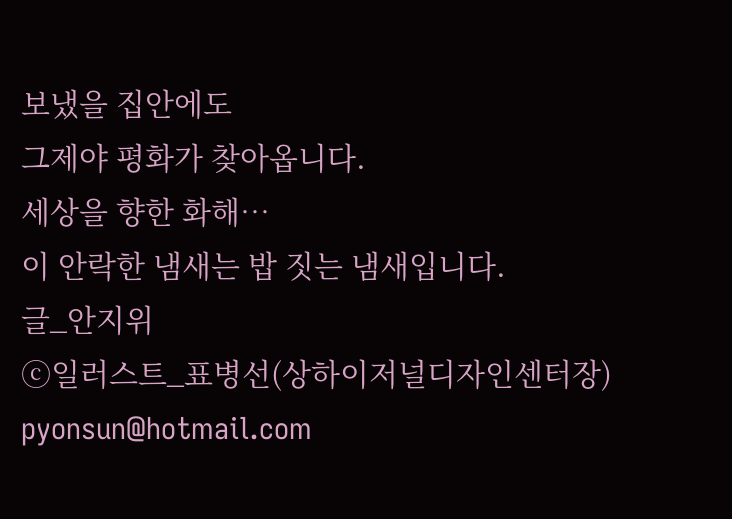보냈을 집안에도
그제야 평화가 찾아옵니다.
세상을 향한 화해…
이 안락한 냄새는 밥 짓는 냄새입니다.
글_안지위
ⓒ일러스트_표병선(상하이저널디자인센터장)
pyonsun@hotmail.com